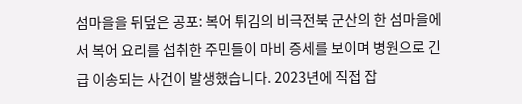섬마을을 뒤덮은 공포: 복어 튀김의 비극전북 군산의 한 섬마을에서 복어 요리를 섭취한 주민들이 마비 증세를 보이며 병원으로 긴급 이송되는 사건이 발생했습니다. 2023년에 직접 잡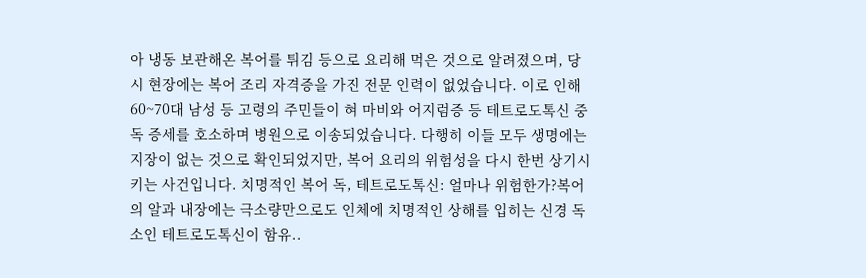아 냉동 보관해온 복어를 튀김 등으로 요리해 먹은 것으로 알려졌으며, 당시 현장에는 복어 조리 자격증을 가진 전문 인력이 없었습니다. 이로 인해 60~70대 남성 등 고령의 주민들이 혀 마비와 어지럼증 등 테트로도톡신 중독 증세를 호소하며 병원으로 이송되었습니다. 다행히 이들 모두 생명에는 지장이 없는 것으로 확인되었지만, 복어 요리의 위험성을 다시 한번 상기시키는 사건입니다. 치명적인 복어 독, 테트로도톡신: 얼마나 위험한가?복어의 알과 내장에는 극소량만으로도 인체에 치명적인 상해를 입히는 신경 독소인 테트로도톡신이 함유..